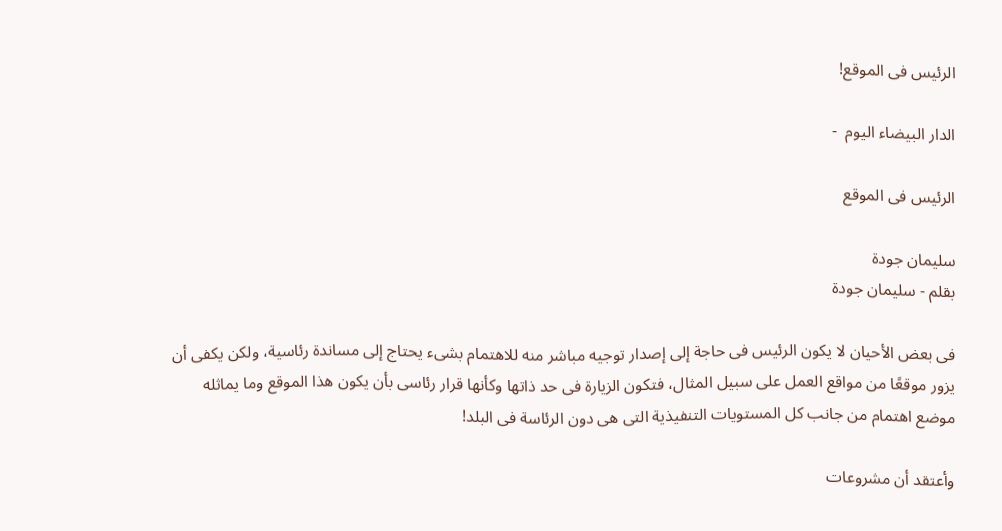الرئيس فى الموقع!

الدار البيضاء اليوم  -

الرئيس فى الموقع

سليمان جودة
بقلم - سليمان جودة

فى بعض الأحيان لا يكون الرئيس فى حاجة إلى إصدار توجيه مباشر منه للاهتمام بشىء يحتاج إلى مساندة رئاسية، ولكن يكفى أن يزور موقعًا من مواقع العمل على سبيل المثال، فتكون الزيارة فى حد ذاتها وكأنها قرار رئاسى بأن يكون هذا الموقع وما يماثله موضع اهتمام من جانب كل المستويات التنفيذية التى هى دون الرئاسة فى البلد!

وأعتقد أن مشروعات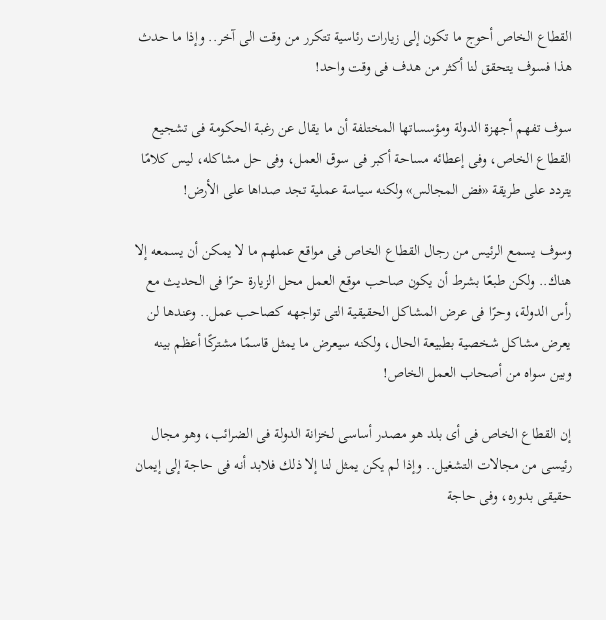القطاع الخاص أحوج ما تكون إلى زيارات رئاسية تتكرر من وقت الى آخر.. وإذا ما حدث هذا فسوف يتحقق لنا أكثر من هدف فى وقت واحد!

سوف تفهم أجهزة الدولة ومؤسساتها المختلفة أن ما يقال عن رغبة الحكومة فى تشجيع القطاع الخاص، وفى إعطائه مساحة أكبر فى سوق العمل، وفى حل مشاكله، ليس كلامًا يتردد على طريقة «فض المجالس» ولكنه سياسة عملية تجد صداها على الأرض!

وسوف يسمع الرئيس من رجال القطاع الخاص فى مواقع عملهم ما لا يمكن أن يسمعه إلا هناك.. ولكن طبعًا بشرط أن يكون صاحب موقع العمل محل الزيارة حرًا فى الحديث مع رأس الدولة، وحرًا فى عرض المشاكل الحقيقية التى تواجهه كصاحب عمل.. وعندها لن يعرض مشاكل شخصية بطبيعة الحال، ولكنه سيعرض ما يمثل قاسمًا مشتركًا أعظم بينه وبين سواه من أصحاب العمل الخاص!

إن القطاع الخاص فى أى بلد هو مصدر أساسى لخزانة الدولة فى الضرائب، وهو مجال رئيسى من مجالات التشغيل.. وإذا لم يكن يمثل لنا إلا ذلك فلابد أنه فى حاجة إلى إيمان حقيقى بدوره، وفى حاجة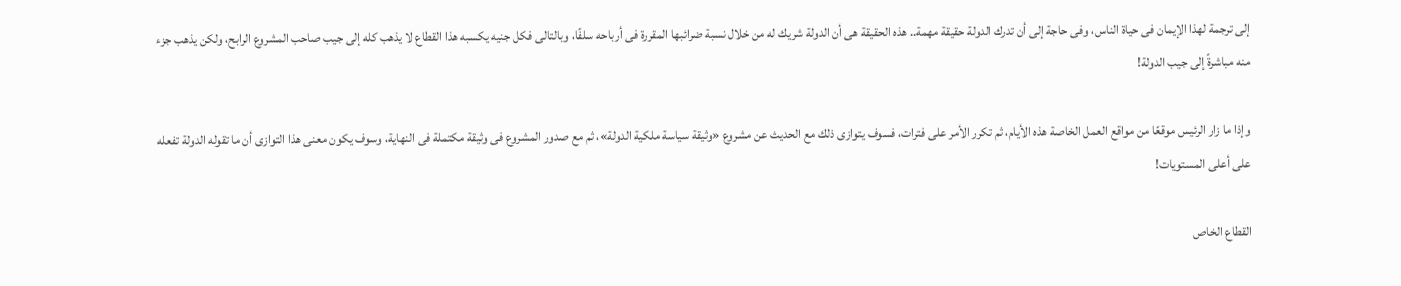إلى ترجمة لهذا الإيمان فى حياة الناس، وفى حاجة إلى أن تدرك الدولة حقيقة مهمة.. هذه الحقيقة هى أن الدولة شريك له من خلال نسبة ضرائبها المقررة فى أرباحه سلفًا، وبالتالى فكل جنيه يكسبه هذا القطاع لا يذهب كله إلى جيب صاحب المشروع الرابح، ولكن يذهب جزء منه مباشرةً إلى جيب الدولة!

وإذا ما زار الرئيس موقعًا من مواقع العمل الخاصة هذه الأيام، ثم تكرر الأمر على فترات، فسوف يتوازى ذلك مع الحديث عن مشروع «وثيقة سياسة ملكية الدولة»، ثم مع صدور المشروع فى وثيقة مكتملة فى النهاية، وسوف يكون معنى هذا التوازى أن ما تقوله الدولة تفعله على أعلى المستويات!

القطاع الخاص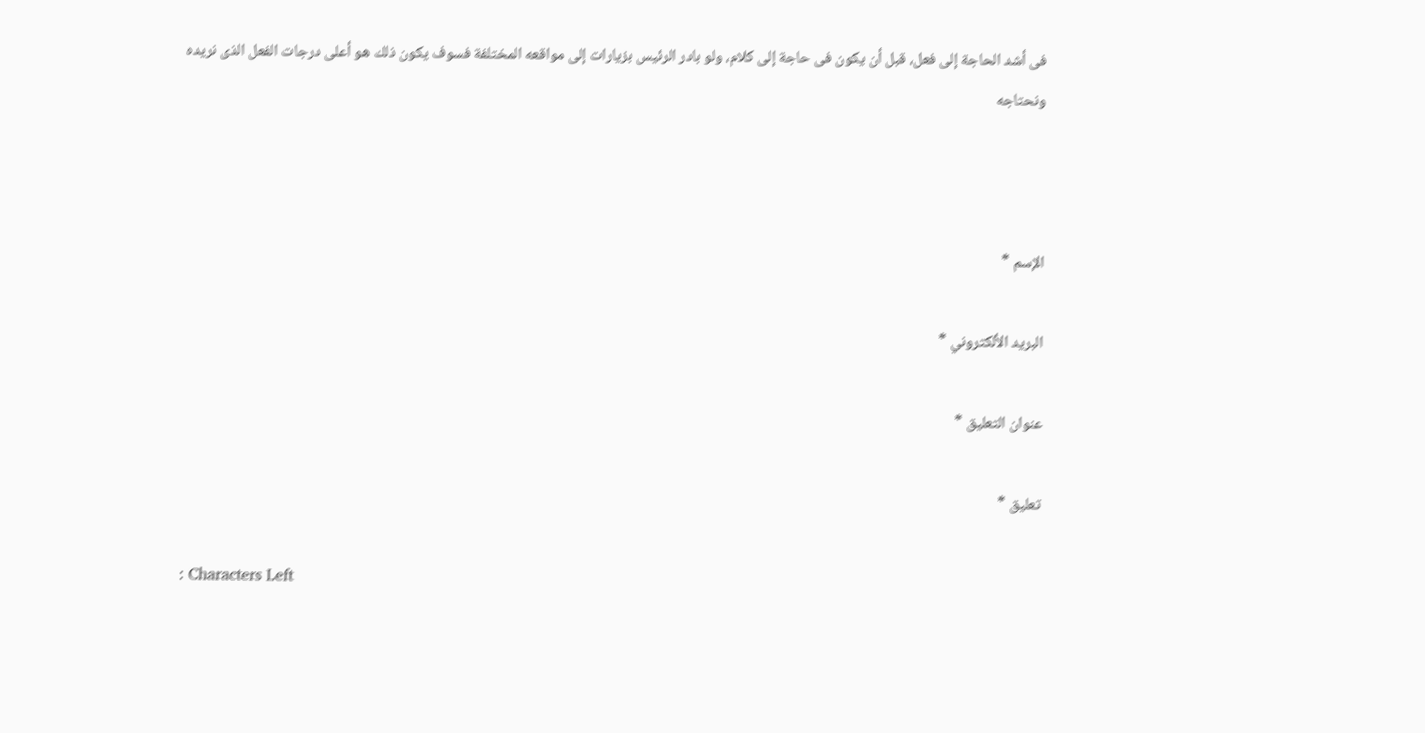فى أشد الحاجة إلى فعل، قبل أن يكون فى حاجة إلى كلام، ولو بادر الرئيس بزيارات إلى مواقعه المختلفة فسوف يكون ذلك هو أعلى درجات الفعل الذى نريده ونحتاجه



الإسم *

البريد الألكتروني *

عنوان التعليق *

تعليق *

: Characters Left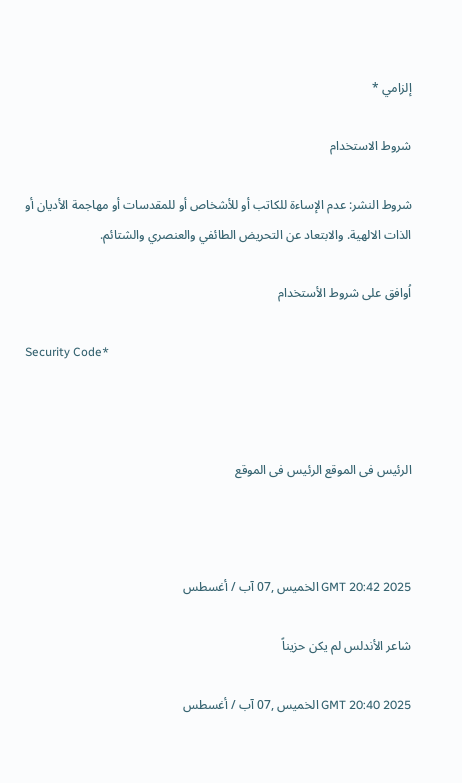إلزامي *

شروط الاستخدام

شروط النشر: عدم الإساءة للكاتب أو للأشخاص أو للمقدسات أو مهاجمة الأديان أو الذات الالهية. والابتعاد عن التحريض الطائفي والعنصري والشتائم.

اُوافق على شروط الأستخدام

Security Code*



الرئيس فى الموقع الرئيس فى الموقع



GMT 20:42 2025 الخميس ,07 آب / أغسطس

شاعر الأندلس لم يكن حزيناً

GMT 20:40 2025 الخميس ,07 آب / أغسطس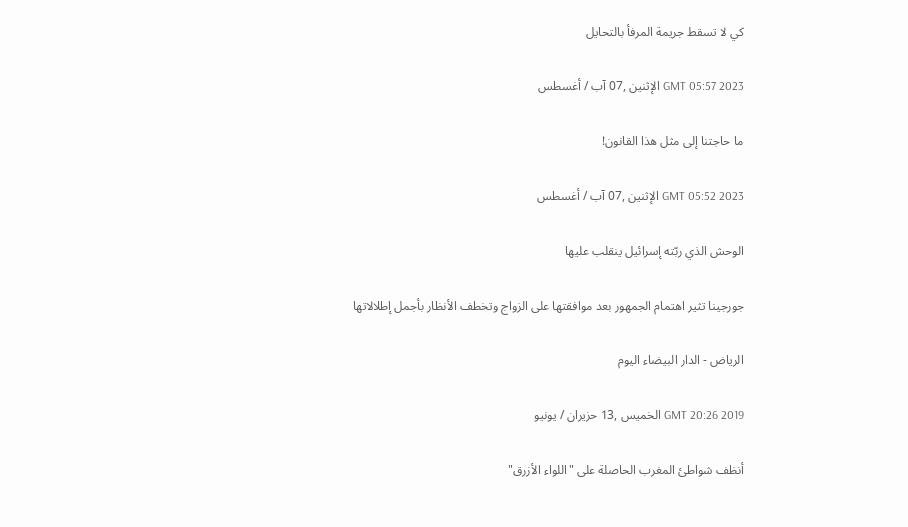كي لا تسقط جريمة المرفأ بالتحايل

GMT 05:57 2023 الإثنين ,07 آب / أغسطس

ما حاجتنا إلى مثل هذا القانون!

GMT 05:52 2023 الإثنين ,07 آب / أغسطس

الوحش الذي ربّته إسرائيل ينقلب عليها

جورجينا تثير اهتمام الجمهور بعد موافقتها على الزواج وتخطف الأنظار بأجمل إطلالاتها

الرياض - الدار البيضاء اليوم

GMT 20:26 2019 الخميس ,13 حزيران / يونيو

أنظف شواطئ المغرب الحاصلة على "اللواء الأزرق"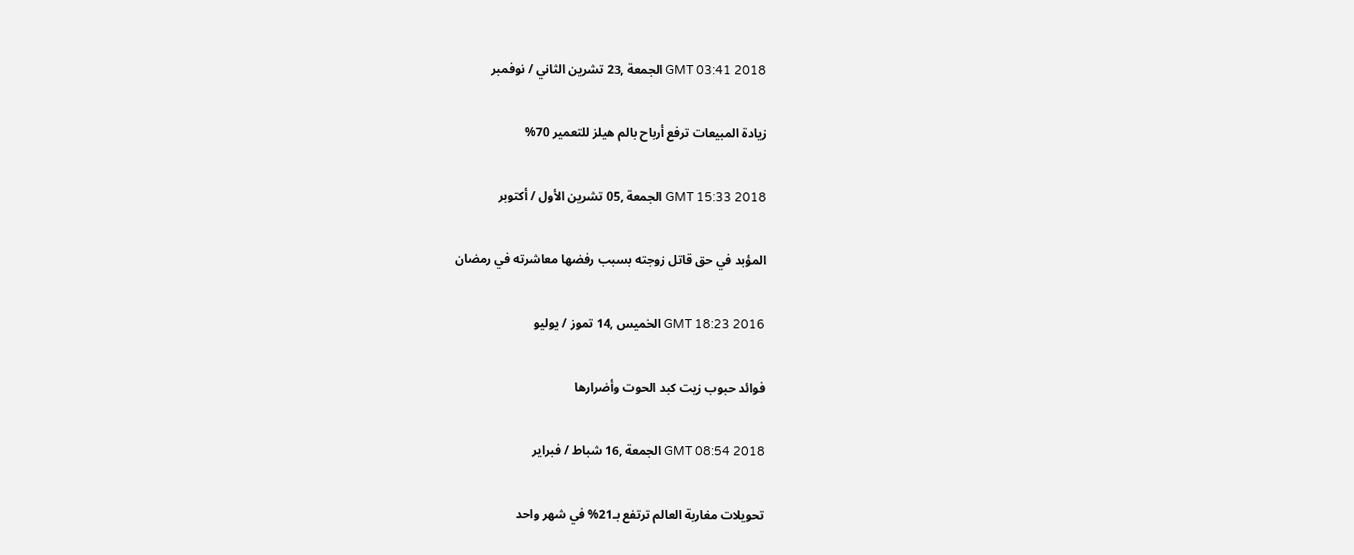GMT 03:41 2018 الجمعة ,23 تشرين الثاني / نوفمبر

زيادة المبيعات ترفع أرباح بالم هيلز للتعمير 70%

GMT 15:33 2018 الجمعة ,05 تشرين الأول / أكتوبر

المؤبد في حق قاتل زوجته بسبب رفضها معاشرته في رمضان

GMT 18:23 2016 الخميس ,14 تموز / يوليو

فوائد حبوب زيت كبد الحوت وأضرارها

GMT 08:54 2018 الجمعة ,16 شباط / فبراير

تحويلات مغاربة العالم ترتفع بـ21% في شهر واحد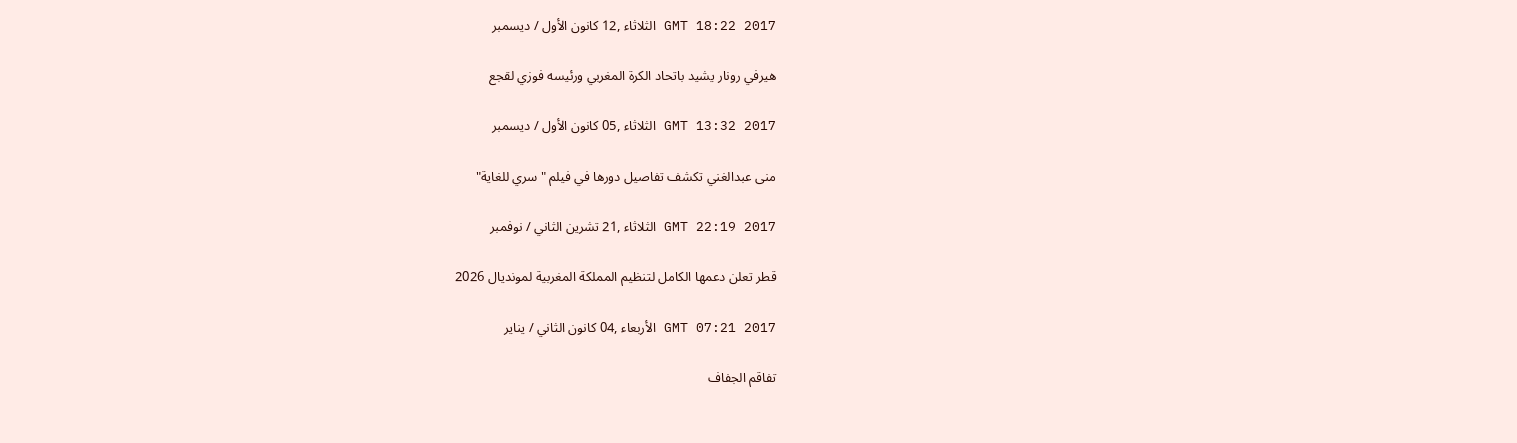GMT 18:22 2017 الثلاثاء ,12 كانون الأول / ديسمبر

هيرفي رونار يشيد باتحاد الكرة المغربي ورئيسه فوزي لقجع

GMT 13:32 2017 الثلاثاء ,05 كانون الأول / ديسمبر

منى عبدالغني تكشف تفاصيل دورها في فيلم "سري للغاية"

GMT 22:19 2017 الثلاثاء ,21 تشرين الثاني / نوفمبر

قطر تعلن دعمها الكامل لتنظيم المملكة المغربية لمونديال 2026

GMT 07:21 2017 الأربعاء ,04 كانون الثاني / يناير

تفاقم الجفاف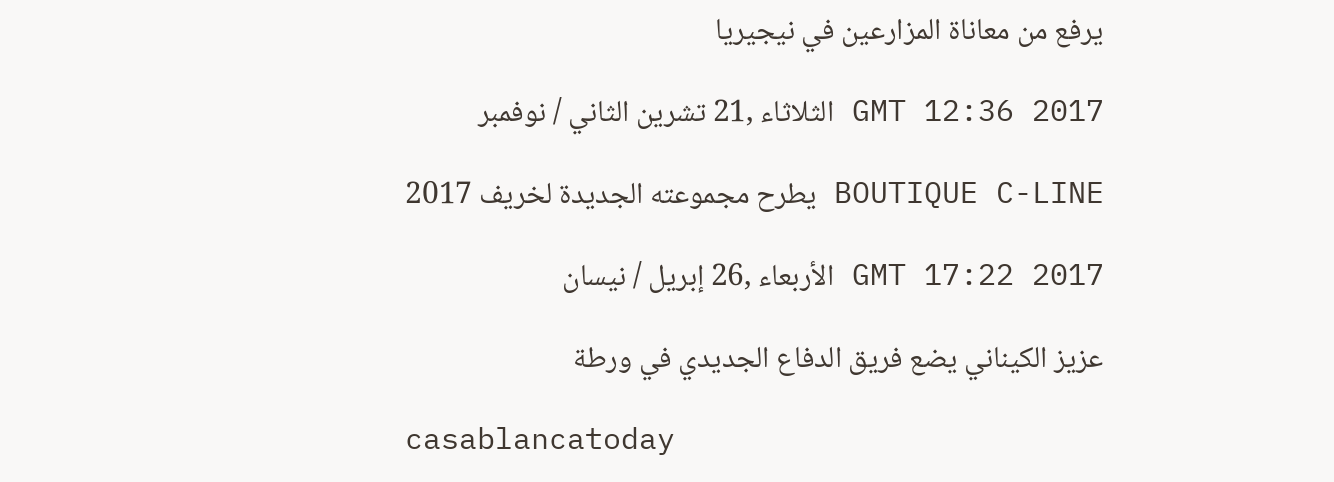يرفع من معاناة المزارعين في نيجيريا

GMT 12:36 2017 الثلاثاء ,21 تشرين الثاني / نوفمبر

BOUTIQUE C-LINE يطرح مجموعته الجديدة لخريف 2017

GMT 17:22 2017 الأربعاء ,26 إبريل / نيسان

عزيز الكيناني يضع فريق الدفاع الجديدي في ورطة

casablancatoday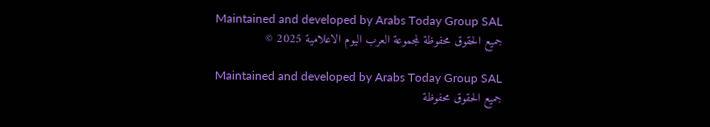Maintained and developed by Arabs Today Group SAL
جميع الحقوق محفوظة لمجموعة العرب اليوم الاعلامية 2025 ©

Maintained and developed by Arabs Today Group SAL
جميع الحقوق محفوظة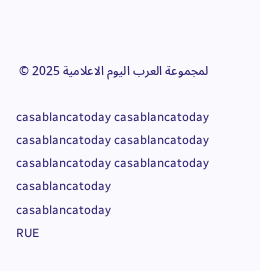لمجموعة العرب اليوم الاعلامية 2025 ©

casablancatoday casablancatoday casablancatoday casablancatoday
casablancatoday casablancatoday casablancatoday
casablancatoday
RUE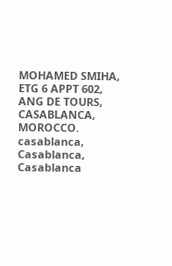MOHAMED SMIHA,
ETG 6 APPT 602,
ANG DE TOURS,
CASABLANCA,
MOROCCO.
casablanca, Casablanca, Casablanca